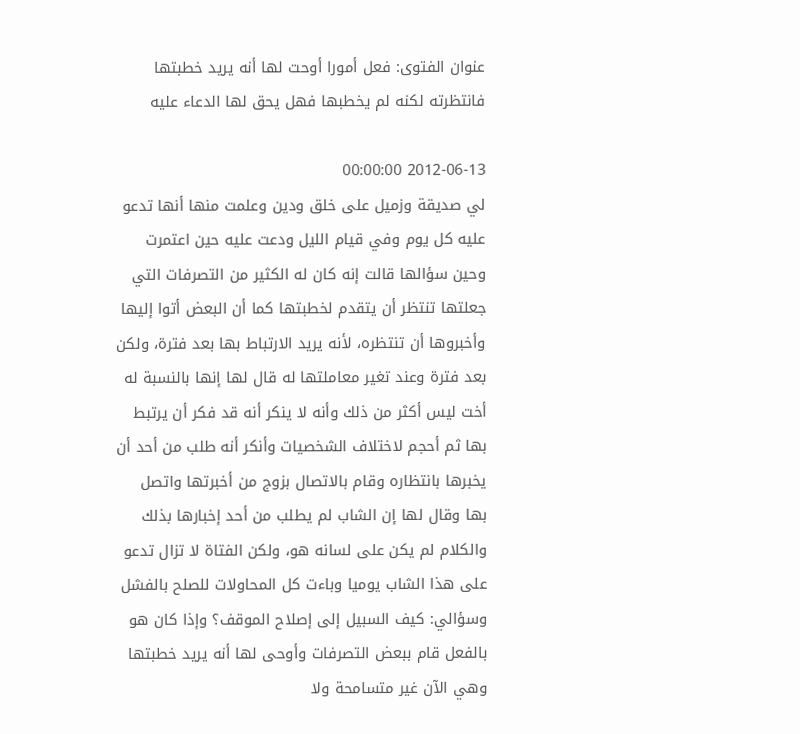عنوان الفتوى: فعل أمورا أوحت لها أنه يريد خطبتها فانتظرته لكنه لم يخطبها فهل يحق لها الدعاء عليه

2012-06-13 00:00:00
لي صديقة وزميل على خلق ودين وعلمت منها أنها تدعو عليه كل يوم وفي قيام الليل ودعت عليه حين اعتمرت وحين سؤالها قالت إنه كان له الكثير من التصرفات التي جعلتها تنتظر أن يتقدم لخطبتها كما أن البعض أتوا إليها وأخبروها أن تنتظره، لأنه يريد الارتباط بها بعد فترة، ولكن بعد فترة وعند تغير معاملتها له قال لها إنها بالنسبة له أخت ليس أكثر من ذلك وأنه لا ينكر أنه قد فكر أن يرتبط بها ثم أحجم لاختلاف الشخصيات وأنكر أنه طلب من أحد أن يخبرها بانتظاره وقام بالاتصال بزوج من أخبرتها واتصل بها وقال لها إن الشاب لم يطلب من أحد إخبارها بذلك والكلام لم يكن على لسانه هو، ولكن الفتاة لا تزال تدعو على هذا الشاب يوميا وباءت كل المحاولات للصلح بالفشل وسؤالي: كيف السبيل إلى إصلاح الموقف؟ وإذا كان هو بالفعل قام ببعض التصرفات وأوحى لها أنه يريد خطبتها وهي الآن غير متسامحة ولا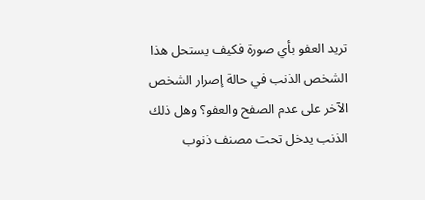تريد العفو بأي صورة فكيف يستحل هذا الشخص الذنب في حالة إصرار الشخص الآخر على عدم الصفح والعفو؟ وهل ذلك الذنب يدخل تحت مصنف ذنوب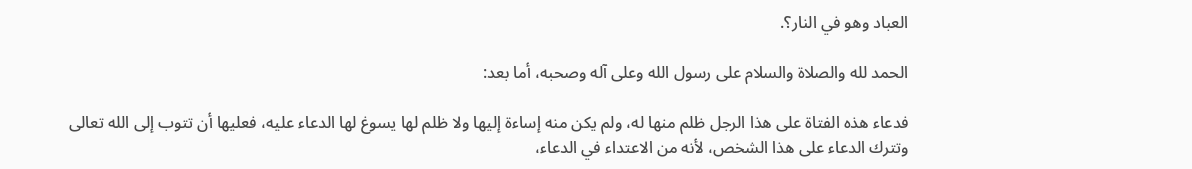العباد وهو في النار؟.

الحمد لله والصلاة والسلام على رسول الله وعلى آله وصحبه، أما بعد:

فدعاء هذه الفتاة على هذا الرجل ظلم منها له، ولم يكن منه إساءة إليها ولا ظلم لها يسوغ لها الدعاء عليه، فعليها أن تتوب إلى الله تعالى وتترك الدعاء على هذا الشخص، لأنه من الاعتداء في الدعاء،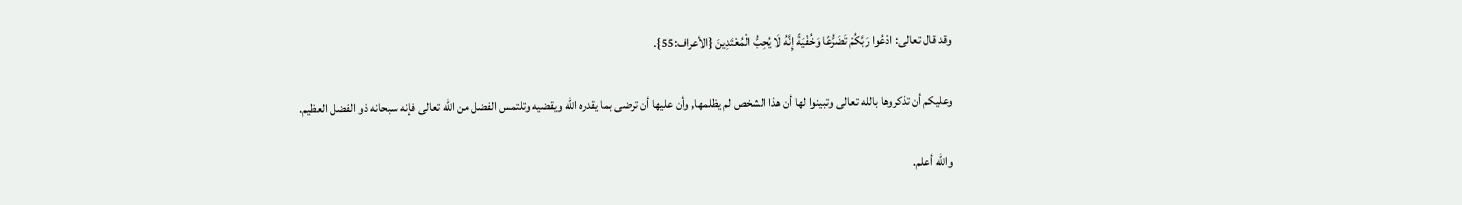وقد قال تعالى: ادْعُوا رَبَّكُمْ تَضَرُّعًا وَخُفْيَةً إِنَّهُ لَا يُحِبُّ الْمُعْتَدِينَ {الأعراف:55}.

وعليكم أن تذكروها بالله تعالى وتبينوا لها أن هذا الشخص لم يظلمها, وأن عليها أن ترضى بما يقدره الله ويقضيه وتلتمس الفضل من الله تعالى فإنه سبحانه ذو الفضل العظيم.

والله أعلم.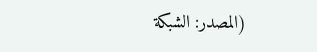(المصدر: الشبكة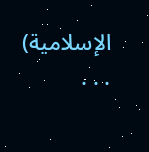الإسلامية)
. . .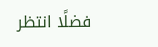فضلًا انتظر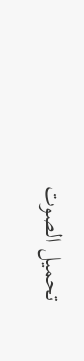تحميل الصوت